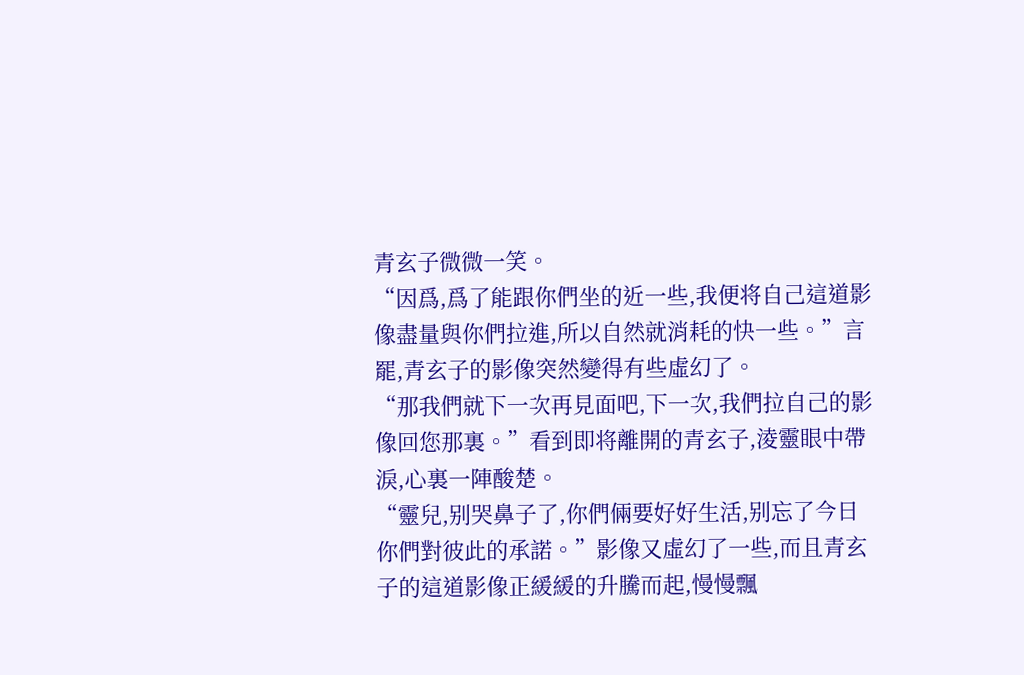青玄子微微一笑。
“因爲,爲了能跟你們坐的近一些,我便将自己這道影像盡量與你們拉進,所以自然就消耗的快一些。”言罷,青玄子的影像突然變得有些虛幻了。
“那我們就下一次再見面吧,下一次,我們拉自己的影像回您那裏。”看到即将離開的青玄子,淩靈眼中帶淚,心裏一陣酸楚。
“靈兒,别哭鼻子了,你們倆要好好生活,别忘了今日你們對彼此的承諾。”影像又虛幻了一些,而且青玄子的這道影像正緩緩的升騰而起,慢慢飄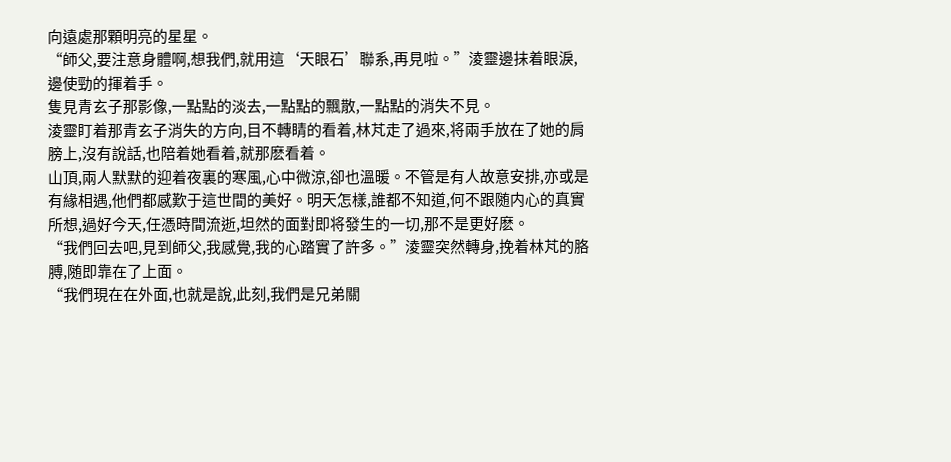向遠處那顆明亮的星星。
“師父,要注意身體啊,想我們,就用這‘天眼石’聯系,再見啦。”淩靈邊抹着眼淚,邊使勁的揮着手。
隻見青玄子那影像,一點點的淡去,一點點的飄散,一點點的消失不見。
淩靈盯着那青玄子消失的方向,目不轉睛的看着,林芃走了過來,将兩手放在了她的肩膀上,沒有說話,也陪着她看着,就那麽看着。
山頂,兩人默默的迎着夜裏的寒風,心中微涼,卻也溫暖。不管是有人故意安排,亦或是有緣相遇,他們都感歎于這世間的美好。明天怎樣,誰都不知道,何不跟随内心的真實所想,過好今天,任憑時間流逝,坦然的面對即将發生的一切,那不是更好麽。
“我們回去吧,見到師父,我感覺,我的心踏實了許多。”淩靈突然轉身,挽着林芃的胳膊,随即靠在了上面。
“我們現在在外面,也就是說,此刻,我們是兄弟關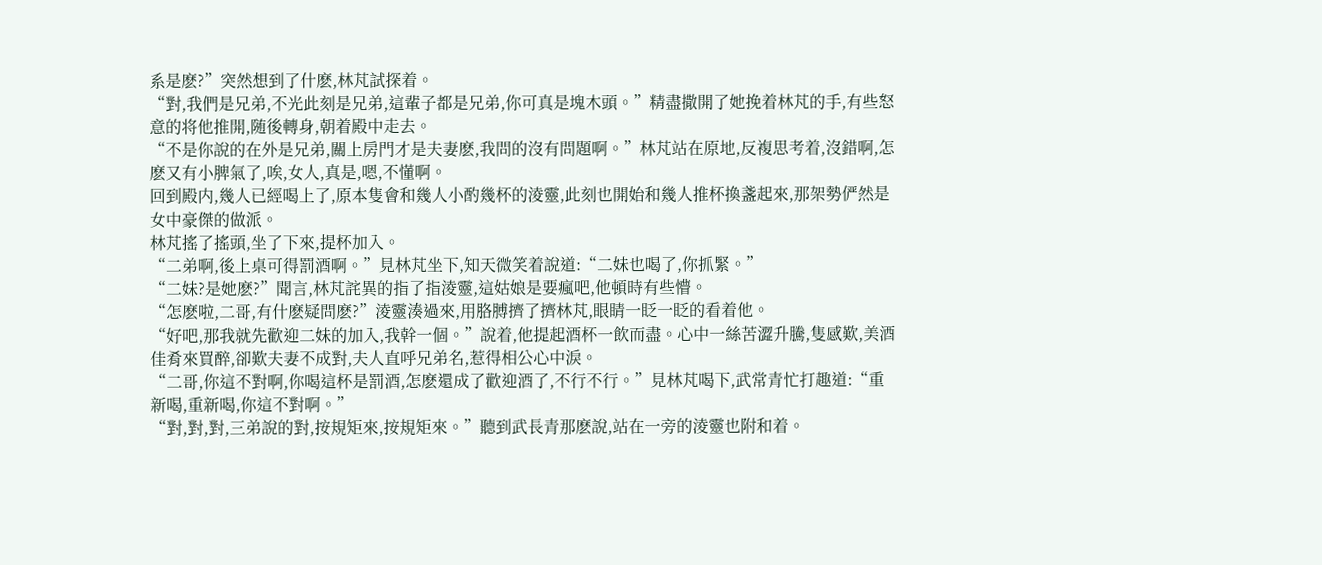系是麽?”突然想到了什麽,林芃試探着。
“對,我們是兄弟,不光此刻是兄弟,這輩子都是兄弟,你可真是塊木頭。”精盡撒開了她挽着林芃的手,有些怒意的将他推開,随後轉身,朝着殿中走去。
“不是你說的在外是兄弟,關上房門才是夫妻麽,我問的沒有問題啊。”林芃站在原地,反複思考着,沒錯啊,怎麽又有小脾氣了,唉,女人,真是,嗯,不懂啊。
回到殿内,幾人已經喝上了,原本隻會和幾人小酌幾杯的淩靈,此刻也開始和幾人推杯換盞起來,那架勢俨然是女中豪傑的做派。
林芃搖了搖頭,坐了下來,提杯加入。
“二弟啊,後上桌可得罰酒啊。”見林芃坐下,知天微笑着說道:“二妹也喝了,你抓緊。”
“二妹?是她麽?”聞言,林芃詫異的指了指淩靈,這姑娘是要瘋吧,他頓時有些懵。
“怎麽啦,二哥,有什麽疑問麽?”淩靈湊過來,用胳膊擠了擠林芃,眼睛一眨一眨的看着他。
“好吧,那我就先歡迎二妹的加入,我幹一個。”說着,他提起酒杯一飲而盡。心中一絲苦澀升騰,隻感歎,美酒佳肴來買醉,卻歎夫妻不成對,夫人直呼兄弟名,惹得相公心中淚。
“二哥,你這不對啊,你喝這杯是罰酒,怎麽還成了歡迎酒了,不行不行。”見林芃喝下,武常青忙打趣道:“重新喝,重新喝,你這不對啊。”
“對,對,對,三弟說的對,按規矩來,按規矩來。”聽到武長青那麽說,站在一旁的淩靈也附和着。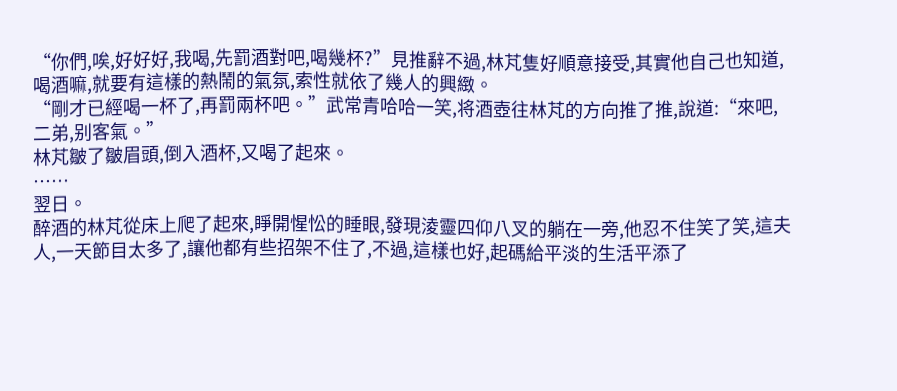“你們,唉,好好好,我喝,先罰酒對吧,喝幾杯?”見推辭不過,林芃隻好順意接受,其實他自己也知道,喝酒嘛,就要有這樣的熱鬧的氣氛,索性就依了幾人的興緻。
“剛才已經喝一杯了,再罰兩杯吧。”武常青哈哈一笑,将酒壺往林芃的方向推了推,說道:“來吧,二弟,别客氣。”
林芃皺了皺眉頭,倒入酒杯,又喝了起來。
……
翌日。
醉酒的林芃從床上爬了起來,睜開惺忪的睡眼,發現淩靈四仰八叉的躺在一旁,他忍不住笑了笑,這夫人,一天節目太多了,讓他都有些招架不住了,不過,這樣也好,起碼給平淡的生活平添了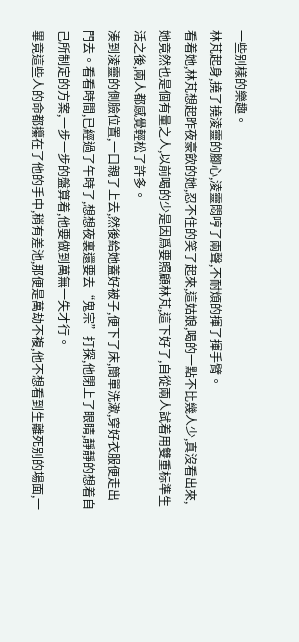一些别樣的樂趣。
林芃起身,撓了撓淩靈的腳心,淩靈悶哼了兩聲,不耐煩的揮了揮手臂。
看着她,林芃想起昨夜豪飲的她,忍不住的笑了起來,這姑娘,喝的一點不比幾人少,真沒看出來,她竟然也是個有量之人,以前喝的少是因爲要照顧林芃,這下好了,自從兩人試着用雙重标準生活之後,兩人都感覺輕松了許多。
湊到淩靈的側臉位置,一口親了上去,然後給她蓋好被子,便下了床,簡單洗漱,穿好衣服便走出門去。看看時間,已經過了午時了,想想夜裏還要去“鬼宗”打探,他閉上了眼睛,靜靜的想着自己所制定的方案,一步一步的盤算着,他要做到萬無一失才行。
畢竟這些人的命都攥在了他的手中,稍有差池,那便是萬劫不複,他不想看到生離死别的場面,一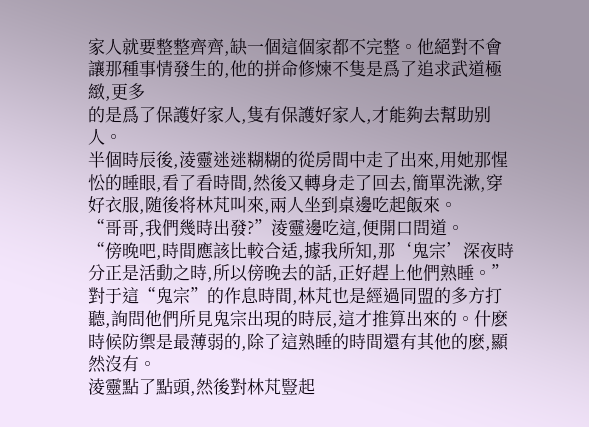家人就要整整齊齊,缺一個這個家都不完整。他絕對不會讓那種事情發生的,他的拼命修煉不隻是爲了追求武道極緻,更多
的是爲了保護好家人,隻有保護好家人,才能夠去幫助别人。
半個時辰後,淩靈迷迷糊糊的從房間中走了出來,用她那惺忪的睡眼,看了看時間,然後又轉身走了回去,簡單洗漱,穿好衣服,随後将林芃叫來,兩人坐到桌邊吃起飯來。
“哥哥,我們幾時出發?”淩靈邊吃這,便開口問道。
“傍晚吧,時間應該比較合适,據我所知,那‘鬼宗’深夜時分正是活動之時,所以傍晚去的話,正好趕上他們熟睡。”對于這“鬼宗”的作息時間,林芃也是經過同盟的多方打聽,詢問他們所見鬼宗出現的時辰,這才推算出來的。什麽時候防禦是最薄弱的,除了這熟睡的時間還有其他的麽,顯然沒有。
淩靈點了點頭,然後對林芃豎起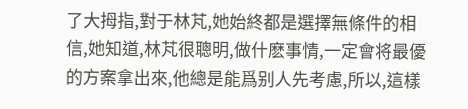了大拇指,對于林芃,她始終都是選擇無條件的相信,她知道,林芃很聰明,做什麽事情,一定會将最優的方案拿出來,他總是能爲别人先考慮,所以,這樣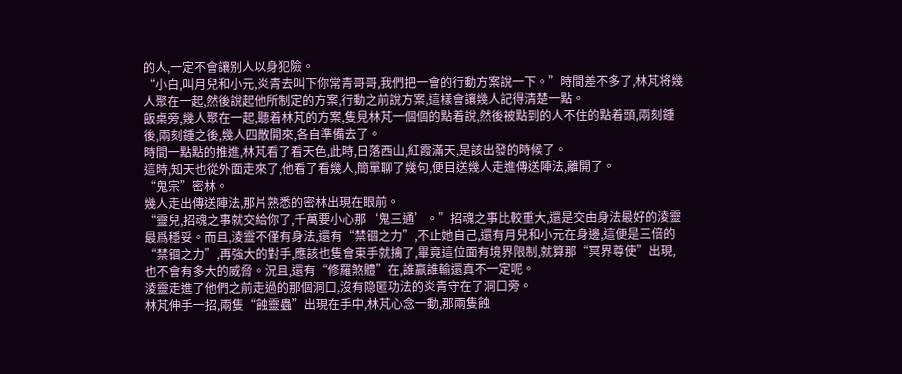的人,一定不會讓别人以身犯險。
“小白,叫月兒和小元,炎青去叫下你常青哥哥,我們把一會的行動方案說一下。”時間差不多了,林芃将幾人聚在一起,然後說起他所制定的方案,行動之前說方案,這樣會讓幾人記得清楚一點。
飯桌旁,幾人聚在一起,聽着林芃的方案,隻見林芃一個個的點着說,然後被點到的人不住的點着頭,兩刻鍾後,兩刻鍾之後,幾人四散開來,各自準備去了。
時間一點點的推進,林芃看了看天色,此時,日落西山,紅霞滿天,是該出發的時候了。
這時,知天也從外面走來了,他看了看幾人,簡單聊了幾句,便目送幾人走進傳送陣法,離開了。
“鬼宗”密林。
幾人走出傳送陣法,那片熟悉的密林出現在眼前。
“靈兒,招魂之事就交給你了,千萬要小心那‘鬼三通’。”招魂之事比較重大,還是交由身法最好的淩靈最爲穩妥。而且,淩靈不僅有身法,還有“禁锢之力”,不止她自己,還有月兒和小元在身邊,這便是三倍的“禁锢之力”,再強大的對手,應該也隻會束手就擒了,畢竟這位面有境界限制,就算那“冥界尊使”出現,也不會有多大的威脅。況且,還有“修羅煞體”在,誰赢誰輸還真不一定呢。
淩靈走進了他們之前走過的那個洞口,沒有隐匿功法的炎青守在了洞口旁。
林芃伸手一招,兩隻“蝕靈蟲”出現在手中,林芃心念一動,那兩隻蝕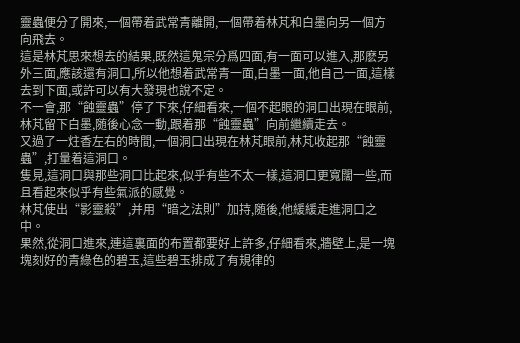靈蟲便分了開來,一個帶着武常青離開,一個帶着林芃和白墨向另一個方向飛去。
這是林芃思來想去的結果,既然這鬼宗分爲四面,有一面可以進入,那麽另外三面,應該還有洞口,所以他想着武常青一面,白墨一面,他自己一面,這樣去到下面,或許可以有大發現也說不定。
不一會,那“蝕靈蟲”停了下來,仔細看來,一個不起眼的洞口出現在眼前,林芃留下白墨,随後心念一動,跟着那“蝕靈蟲”向前繼續走去。
又過了一炷香左右的時間,一個洞口出現在林芃眼前,林芃收起那“蝕靈蟲”,打量着這洞口。
隻見,這洞口與那些洞口比起來,似乎有些不太一樣,這洞口更寬闊一些,而且看起來似乎有些氣派的感覺。
林芃使出“影靈殺”,并用“暗之法則”加持,随後,他緩緩走進洞口之中。
果然,從洞口進來,連這裏面的布置都要好上許多,仔細看來,牆壁上,是一塊塊刻好的青綠色的碧玉,這些碧玉排成了有規律的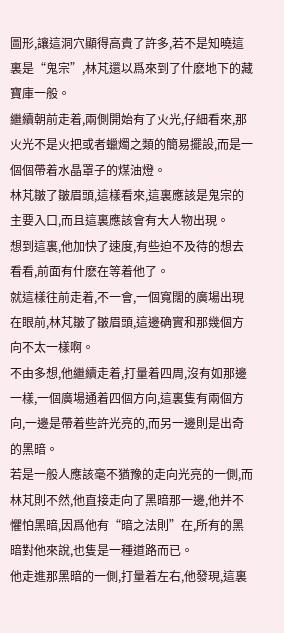圖形,讓這洞穴顯得高貴了許多,若不是知曉這裏是“鬼宗”,林芃還以爲來到了什麽地下的藏寶庫一般。
繼續朝前走着,兩側開始有了火光,仔細看來,那火光不是火把或者蠟燭之類的簡易擺設,而是一個個帶着水晶罩子的煤油燈。
林芃皺了皺眉頭,這樣看來,這裏應該是鬼宗的主要入口,而且這裏應該會有大人物出現。
想到這裏,他加快了速度,有些迫不及待的想去看看,前面有什麽在等着他了。
就這樣往前走着,不一會,一個寬闊的廣場出現在眼前,林芃皺了皺眉頭,這邊确實和那幾個方向不太一樣啊。
不由多想,他繼續走着,打量着四周,沒有如那邊一樣,一個廣場通着四個方向,這裏隻有兩個方向,一邊是帶着些許光亮的,而另一邊則是出奇的黑暗。
若是一般人應該毫不猶豫的走向光亮的一側,而林芃則不然,他直接走向了黑暗那一邊,他并不懼怕黑暗,因爲他有“暗之法則”在,所有的黑暗對他來說,也隻是一種道路而已。
他走進那黑暗的一側,打量着左右,他發現,這裏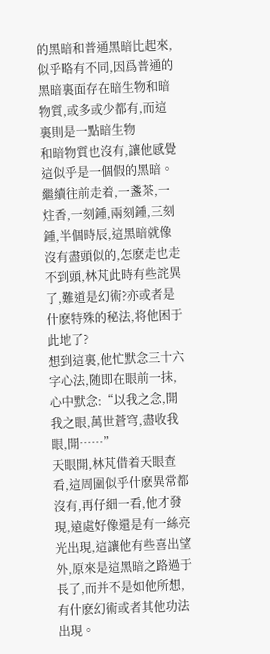的黑暗和普通黑暗比起來,似乎略有不同,因爲普通的黑暗裏面存在暗生物和暗物質,或多或少都有,而這裏則是一點暗生物
和暗物質也沒有,讓他感覺這似乎是一個假的黑暗。
繼續往前走着,一盞茶,一炷香,一刻鍾,兩刻鍾,三刻鍾,半個時辰,這黑暗就像沒有盡頭似的,怎麽走也走不到頭,林芃此時有些詫異了,難道是幻術?亦或者是什麽特殊的秘法,将他困于此地了?
想到這裏,他忙默念三十六字心法,随即在眼前一抹,心中默念:“以我之念,開我之眼,萬世蒼穹,盡收我眼,開……”
天眼開,林芃借着天眼查看,這周圍似乎什麽異常都沒有,再仔細一看,他才發現,遠處好像還是有一絲亮光出現,這讓他有些喜出望外,原來是這黑暗之路過于長了,而并不是如他所想,有什麽幻術或者其他功法出現。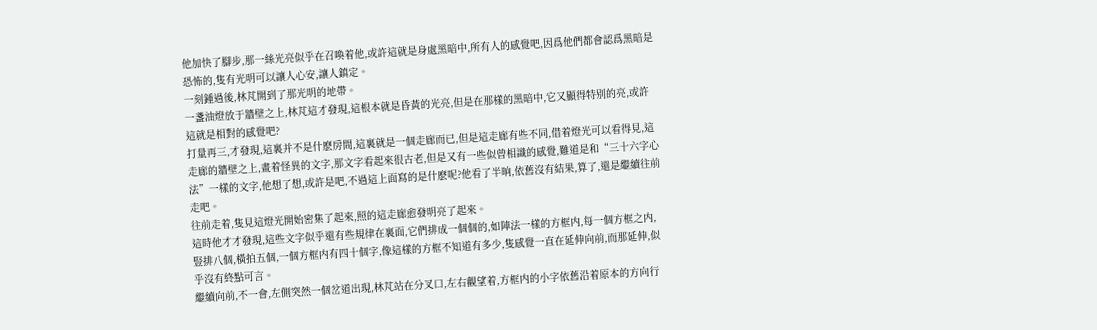他加快了腳步,那一絲光亮似乎在召喚着他,或許這就是身處黑暗中,所有人的感覺吧,因爲他們都會認爲黑暗是恐怖的,隻有光明可以讓人心安,讓人鎮定。
一刻鍾過後,林芃開到了那光明的地帶。
一盞油燈放于牆壁之上,林芃這才發現,這根本就是昏黃的光亮,但是在那樣的黑暗中,它又顯得特别的亮,或許這就是相對的感覺吧?
打量再三,才發現,這裏并不是什麽房間,這裏就是一個走廊而已,但是這走廊有些不同,借着燈光可以看得見,這走廊的牆壁之上,畫着怪異的文字,那文字看起來很古老,但是又有一些似曾相識的感覺,難道是和“三十六字心法”一樣的文字,他想了想,或許是吧,不過這上面寫的是什麽呢?他看了半晌,依舊沒有結果,算了,還是繼續往前走吧。
往前走着,隻見這燈光開始密集了起來,照的這走廊愈發明亮了起來。
這時他才才發現,這些文字似乎還有些規律在裏面,它們排成一個個的,如陣法一樣的方框内,每一個方框之内,豎排八個,橫拍五個,一個方框内有四十個字,像這樣的方框不知道有多少,隻感覺一直在延伸向前,而那延伸,似乎沒有終點可言。
繼續向前,不一會,左側突然一個岔道出現,林芃站在分叉口,左右觀望着,方框内的小字依舊沿着原本的方向行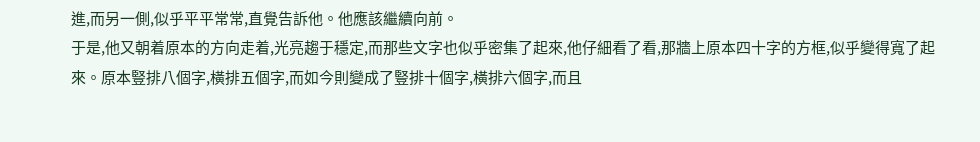進,而另一側,似乎平平常常,直覺告訴他。他應該繼續向前。
于是,他又朝着原本的方向走着,光亮趨于穩定,而那些文字也似乎密集了起來,他仔細看了看,那牆上原本四十字的方框,似乎變得寬了起來。原本豎排八個字,橫排五個字,而如今則變成了豎排十個字,橫排六個字,而且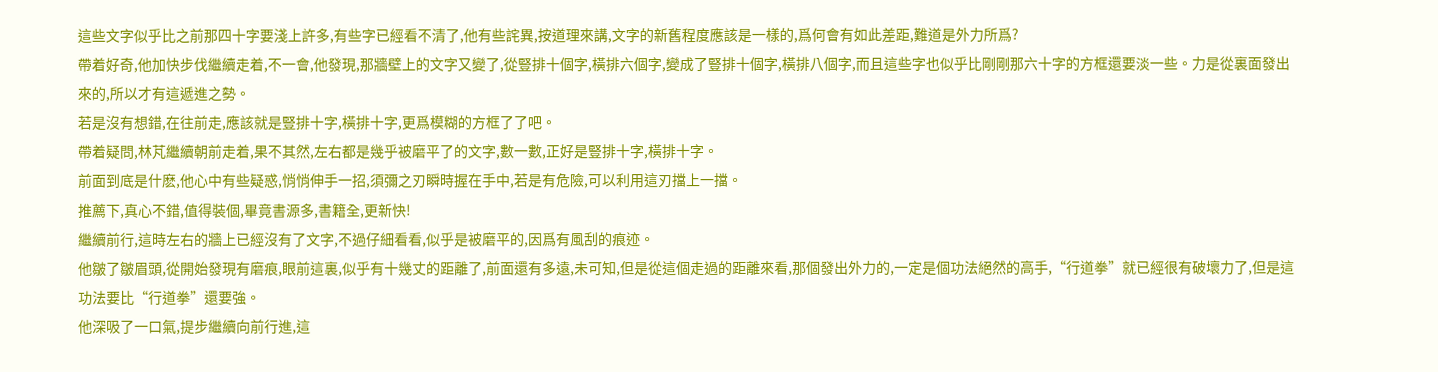這些文字似乎比之前那四十字要淺上許多,有些字已經看不清了,他有些詫異,按道理來講,文字的新舊程度應該是一樣的,爲何會有如此差距,難道是外力所爲?
帶着好奇,他加快步伐繼續走着,不一會,他發現,那牆壁上的文字又變了,從豎排十個字,橫排六個字,變成了豎排十個字,橫排八個字,而且這些字也似乎比剛剛那六十字的方框還要淡一些。力是從裏面發出來的,所以才有這遞進之勢。
若是沒有想錯,在往前走,應該就是豎排十字,橫排十字,更爲模糊的方框了了吧。
帶着疑問,林芃繼續朝前走着,果不其然,左右都是幾乎被磨平了的文字,數一數,正好是豎排十字,橫排十字。
前面到底是什麽,他心中有些疑惑,悄悄伸手一招,須彌之刃瞬時握在手中,若是有危險,可以利用這刃擋上一擋。
推薦下,真心不錯,值得裝個,畢竟書源多,書籍全,更新快!
繼續前行,這時左右的牆上已經沒有了文字,不過仔細看看,似乎是被磨平的,因爲有風刮的痕迹。
他皺了皺眉頭,從開始發現有磨痕,眼前這裏,似乎有十幾丈的距離了,前面還有多遠,未可知,但是從這個走過的距離來看,那個發出外力的,一定是個功法絕然的高手,“行道拳”就已經很有破壞力了,但是這功法要比“行道拳”還要強。
他深吸了一口氣,提步繼續向前行進,這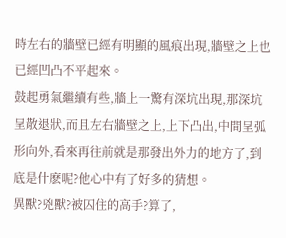時左右的牆壁已經有明顯的風痕出現,牆壁之上也已經凹凸不平起來。
鼓起勇氣繼續有些,牆上一驚有深坑出現,那深坑呈散退狀,而且左右牆壁之上,上下凸出,中間呈弧形向外,看來再往前就是那發出外力的地方了,到底是什麽呢?他心中有了好多的猜想。
異獸?兇獸?被囚住的高手?算了,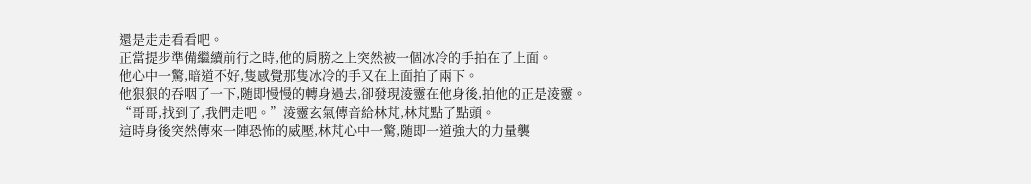還是走走看看吧。
正當提步準備繼續前行之時,他的肩膀之上突然被一個冰冷的手拍在了上面。
他心中一驚,暗道不好,隻感覺那隻冰冷的手又在上面拍了兩下。
他狠狠的吞咽了一下,随即慢慢的轉身過去,卻發現淩靈在他身後,拍他的正是淩靈。
“哥哥,找到了,我們走吧。”淩靈玄氣傳音給林芃,林芃點了點頭。
這時身後突然傳來一陣恐怖的威壓,林芃心中一驚,随即一道強大的力量襲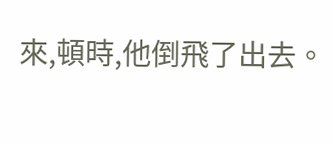來,頓時,他倒飛了出去。